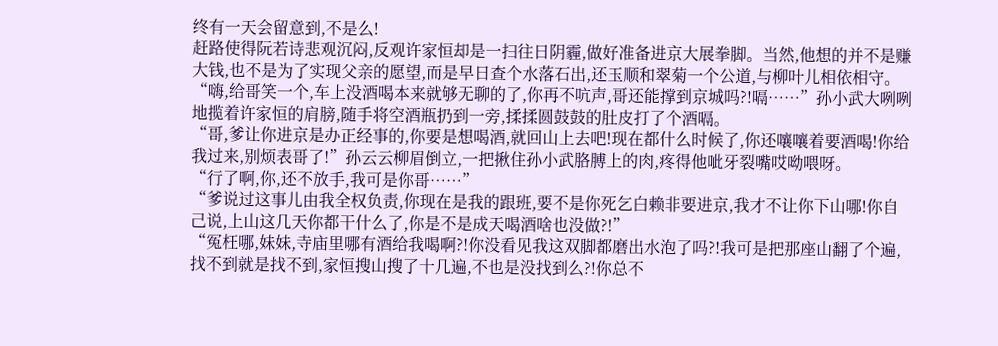终有一天会留意到,不是么!
赶路使得阮若诗悲观沉闷,反观许家恒却是一扫往日阴霾,做好准备进京大展拳脚。当然,他想的并不是赚大钱,也不是为了实现父亲的愿望,而是早日查个水落石出,还玉顺和翠菊一个公道,与柳叶儿相依相守。
“嗨,给哥笑一个,车上没酒喝本来就够无聊的了,你再不吭声,哥还能撑到京城吗?!嗝……”孙小武大咧咧地揽着许家恒的肩膀,随手将空酒瓶扔到一旁,揉揉圆鼓鼓的肚皮打了个酒嗝。
“哥,爹让你进京是办正经事的,你要是想喝酒,就回山上去吧!现在都什么时候了,你还嚷嚷着要酒喝!你给我过来,别烦表哥了!”孙云云柳眉倒立,一把揪住孙小武胳膊上的肉,疼得他呲牙裂嘴哎呦喂呀。
“行了啊,你,还不放手,我可是你哥……”
“爹说过这事儿由我全权负责,你现在是我的跟班,要不是你死乞白赖非要进京,我才不让你下山哪!你自己说,上山这几天你都干什么了,你是不是成天喝酒啥也没做?!”
“冤枉哪,妹妹,寺庙里哪有酒给我喝啊?!你没看见我这双脚都磨出水泡了吗?!我可是把那座山翻了个遍,找不到就是找不到,家恒搜山搜了十几遍,不也是没找到么?!你总不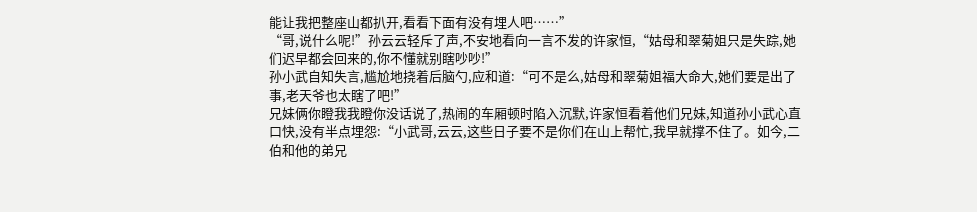能让我把整座山都扒开,看看下面有没有埋人吧……”
“哥,说什么呢!”孙云云轻斥了声,不安地看向一言不发的许家恒,“姑母和翠菊姐只是失踪,她们迟早都会回来的,你不懂就别瞎吵吵!”
孙小武自知失言,尴尬地挠着后脑勺,应和道:“可不是么,姑母和翠菊姐福大命大,她们要是出了事,老天爷也太瞎了吧!”
兄妹俩你瞪我我瞪你没话说了,热闹的车厢顿时陷入沉默,许家恒看着他们兄妹,知道孙小武心直口快,没有半点埋怨:“小武哥,云云,这些日子要不是你们在山上帮忙,我早就撑不住了。如今,二伯和他的弟兄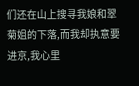们还在山上搜寻我娘和翠菊姐的下落,而我却执意要进京,我心里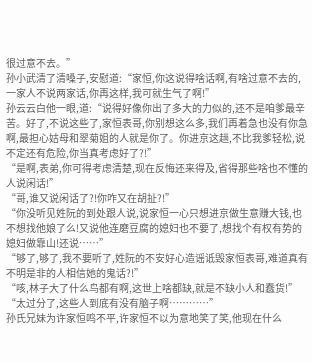很过意不去。”
孙小武清了清嗓子,安慰道:“家恒,你这说得啥话啊,有啥过意不去的,一家人不说两家话,你再这样,我可就生气了啊!”
孙云云白他一眼,道:“说得好像你出了多大的力似的,还不是咱爹最辛苦。好了,不说这些了,家恒表哥,你别想这么多,我们再着急也没有你急啊,最担心姑母和翠菊姐的人就是你了。你进京这趟,不比我爹轻松,说不定还有危险,你当真考虑好了?!”
“是啊,表弟,你可得考虑清楚,现在反悔还来得及,省得那些啥也不懂的人说闲话!”
“哥,谁又说闲话了?!你咋又在胡扯?!”
“你没听见姓阮的到处跟人说,说家恒一心只想进京做生意赚大钱,也不想找他娘了么!又说他连磨豆腐的媳妇也不要了,想找个有权有势的媳妇做靠山!还说……”
“够了,够了,我不要听了,姓阮的不安好心造谣诋毁家恒表哥,难道真有不明是非的人相信她的鬼话?!”
“咳,林子大了什么鸟都有啊,这世上啥都缺,就是不缺小人和蠢货!”
“太过分了,这些人到底有没有脑子啊…………”
孙氏兄妹为许家恒鸣不平,许家恒不以为意地笑了笑,他现在什么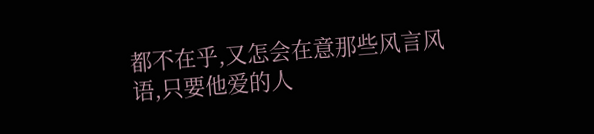都不在乎,又怎会在意那些风言风语,只要他爱的人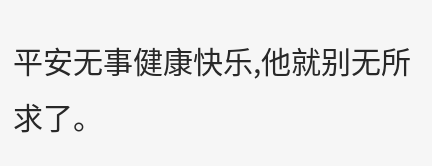平安无事健康快乐,他就别无所求了。